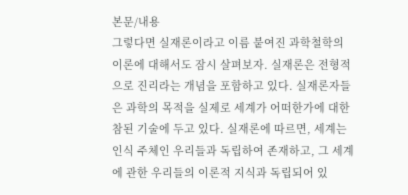본문/내용
그렇다면 실재론이라고 이름 붙여진 과학철학의 이론에 대해서도 잠시 살펴보자. 실재론은 전형적으로 진리라는 개념을 포함하고 있다. 실재론자들은 과학의 목적을 실제로 세계가 어떠한가에 대한 참된 기술에 두고 있다. 실재론에 따르면, 세계는 인식 주체인 우리들과 독립하여 존재하고, 그 세계에 관한 우리들의 이론적 지식과 독립되어 있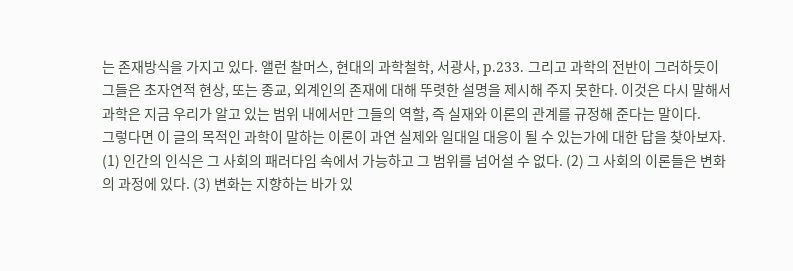는 존재방식을 가지고 있다. 앨런 찰머스, 현대의 과학철학, 서광사, p.233. 그리고 과학의 전반이 그러하듯이 그들은 초자연적 현상, 또는 종교, 외계인의 존재에 대해 뚜렷한 설명을 제시해 주지 못한다. 이것은 다시 말해서 과학은 지금 우리가 알고 있는 범위 내에서만 그들의 역할, 즉 실재와 이론의 관계를 규정해 준다는 말이다.
그렇다면 이 글의 목적인 과학이 말하는 이론이 과연 실제와 일대일 대응이 될 수 있는가에 대한 답을 찾아보자. (1) 인간의 인식은 그 사회의 패러다임 속에서 가능하고 그 범위를 넘어설 수 없다. (2) 그 사회의 이론들은 변화의 과정에 있다. (3) 변화는 지향하는 바가 있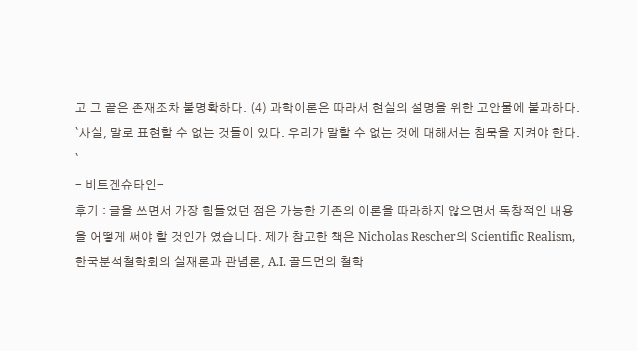고 그 끝은 존재조차 불명확하다. (4) 과학이론은 따라서 현실의 설명을 위한 고안물에 불과하다.
`사실, 말로 표현할 수 없는 것들이 있다. 우리가 말할 수 없는 것에 대해서는 침묵을 지켜야 한다. `
- 비트겐슈타인-
후기 : 글을 쓰면서 가장 힘들었던 점은 가능한 기존의 이론을 따라하지 않으면서 독창적인 내용을 어떻게 써야 할 것인가 였습니다. 제가 참고한 책은 Nicholas Rescher의 Scientific Realism, 한국분석철학회의 실재론과 관념론, A.I. 골드먼의 철학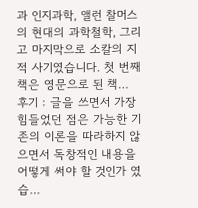과 인지과학, 앨런 찰머스의 현대의 과학철학, 그리고 마지막으로 소칼의 지적 사기였습니다. 첫 번째 책은 영문으로 된 책…
후기 : 글을 쓰면서 가장 힘들었던 점은 가능한 기존의 이론을 따라하지 않으면서 독창적인 내용을 어떻게 써야 할 것인가 였습…